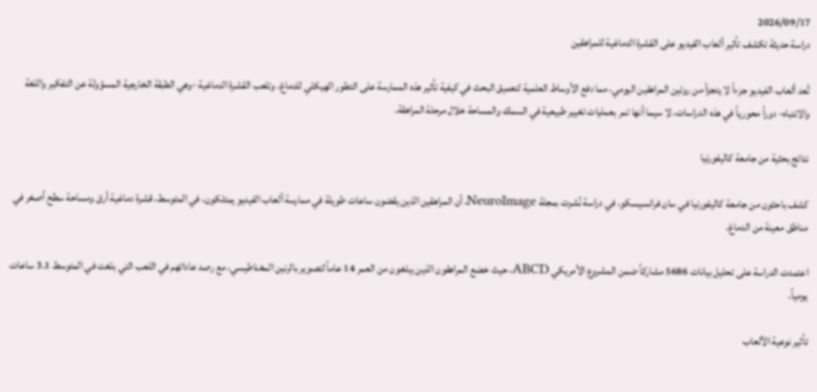2026/09/17
دراسة حديثة تكشف تأثير ألعاب الفيديو على القشرة الدماغية للمراهقين

تُعد ألعاب الفيديو جزءاً لا يتجزأ من روتين المراهقين اليومي، مما دفع الأوساط العلمية لتعميق البحث في كيفية تأثير هذه الممارسة على التطور الهيكلي للدماغ. وتلعب القشرة الدماغية -وهي الطبقة الخارجية المسؤولة عن التفكير واللغة والانتباه- دوراً محورياً في هذه الدراسات، لا سيما أنها تمر بعمليات تغيير طبيعية في السمك والمساحة خلال مرحلة المراهقة.

نتائج بحثية من جامعة كاليفورنيا

كشف باحثون من جامعة كاليفورنيا في سان فرانسيسكو، في دراسة نُشرت بمجلة NeuroImage، أن المراهقين الذين يقضون ساعات طويلة في ممارسة ألعاب الفيديو يمتلكون، في المتوسط، قشرة دماغية أرق ومساحة سطح أصغر في مناطق معينة من الدماغ.

اعتمدت الدراسة على تحليل بيانات 5686 مشاركاً ضمن المشروع الأمريكي ABCD، حيث خضع المراهقون الذين يبلغون من العمر 14 عاماً لتصوير بالرنين المغناطيسي، مع رصد عاداتهم في اللعب التي بلغت في المتوسط 3.1 ساعات يومياً.

تأثير نوعية الألعاب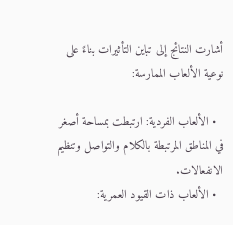أشارت النتائج إلى تباين التأثيرات بناءً على نوعية الألعاب الممارسة:

  • الألعاب الفردية: ارتبطت بمساحة أصغر في المناطق المرتبطة بالكلام والتواصل وتنظيم الانفعالات.
  • الألعاب ذات القيود العمرية: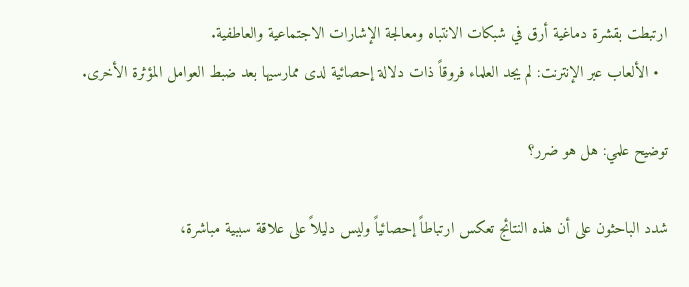ارتبطت بقشرة دماغية أرق في شبكات الانتباه ومعالجة الإشارات الاجتماعية والعاطفية.
  • الألعاب عبر الإنترنت: لم يجد العلماء فروقاً ذات دلالة إحصائية لدى ممارسيها بعد ضبط العوامل المؤثرة الأخرى.

توضيح علمي: هل هو ضرر؟

شدد الباحثون على أن هذه النتائج تعكس ارتباطاً إحصائياً وليس دليلاً على علاقة سببية مباشرة،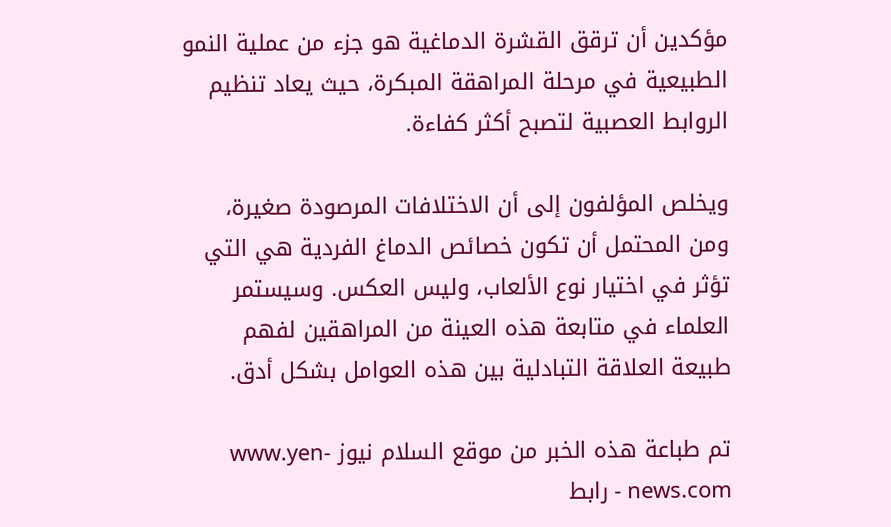مؤكدين أن ترقق القشرة الدماغية هو جزء من عملية النمو الطبيعية في مرحلة المراهقة المبكرة، حيث يعاد تنظيم الروابط العصبية لتصبح أكثر كفاءة.

ويخلص المؤلفون إلى أن الاختلافات المرصودة صغيرة، ومن المحتمل أن تكون خصائص الدماغ الفردية هي التي تؤثر في اختيار نوع الألعاب، وليس العكس. وسيستمر العلماء في متابعة هذه العينة من المراهقين لفهم طبيعة العلاقة التبادلية بين هذه العوامل بشكل أدق.

تم طباعة هذه الخبر من موقع السلام نيوز www.yen-news.com - رابط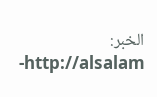الخبر: http://alsalam-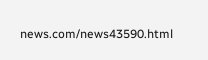news.com/news43590.html